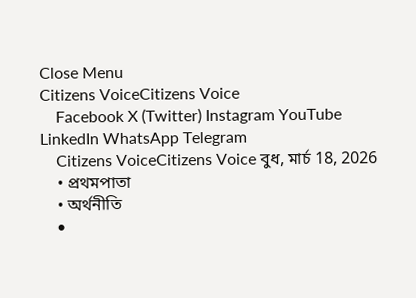Close Menu
Citizens VoiceCitizens Voice
    Facebook X (Twitter) Instagram YouTube LinkedIn WhatsApp Telegram
    Citizens VoiceCitizens Voice বুধ, মার্চ 18, 2026
    • প্রথমপাতা
    • অর্থনীতি
    •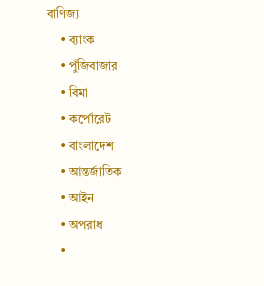বাণিজ্য
    • ব্যাংক
    • পুঁজিবাজার
    • বিমা
    • কর্পোরেট
    • বাংলাদেশ
    • আন্তর্জাতিক
    • আইন
    • অপরাধ
    •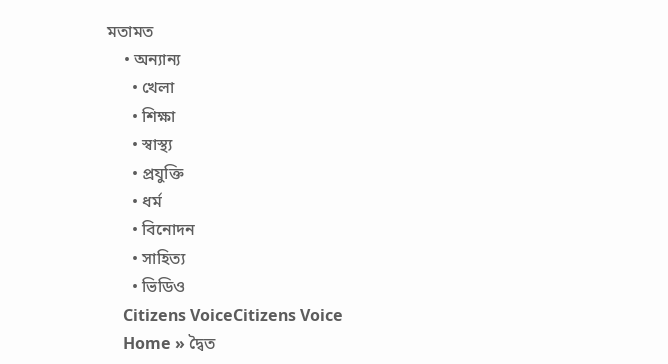মতামত
    • অন্যান্য
      • খেলা
      • শিক্ষা
      • স্বাস্থ্য
      • প্রযুক্তি
      • ধর্ম
      • বিনোদন
      • সাহিত্য
      • ভিডিও
    Citizens VoiceCitizens Voice
    Home » দ্বৈত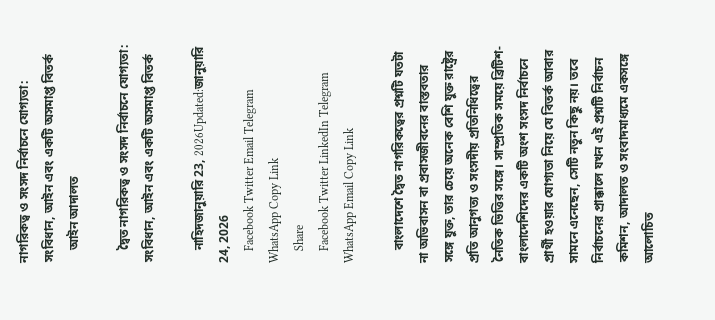নাগরিকত্ব ও সংসদ নির্বাচনে যোগ্যতা: সংবিধান, আইন এবং একটি অসমাপ্ত বিতর্ক
    আইন আদালত

    দ্বৈত নাগরিকত্ব ও সংসদ নির্বাচনে যোগ্যতা: সংবিধান, আইন এবং একটি অসমাপ্ত বিতর্ক

    নাহিদজানুয়ারি 23, 2026Updated:জানুয়ারি 24, 2026
    Facebook Twitter Email Telegram WhatsApp Copy Link
    Share
    Facebook Twitter LinkedIn Telegram WhatsApp Email Copy Link

    বাংলাদেশে দ্বৈত নাগরিকত্বের প্রশ্নটি যতটা না অভিবাসন বা প্রবাসজীবনের বাস্তবতার সঙ্গে যুক্ত, তার চেয়ে অনেক বেশি যুক্ত রাষ্ট্রের প্রতি আনুগত্য ও সংসদীয় প্রতিনিধিত্বের নৈতিক ভিত্তির সঙ্গে। সাম্প্রতিক সময়ে ব্রিটিশ-বাংলাদেশিদের একটি অংশ সংসদ নির্বাচনে প্রার্থী হওয়ার যোগ্যতা নিয়ে যে বিতর্ক আবার সামনে এনেছেন, সেটি নতুন কিছু নয়। তবে নির্বাচনের প্রাক্কালে যখন এই প্রশ্নটি নির্বাচন কমিশন, আদালত ও সংবাদমাধ্যমে একসঙ্গে আলোচিত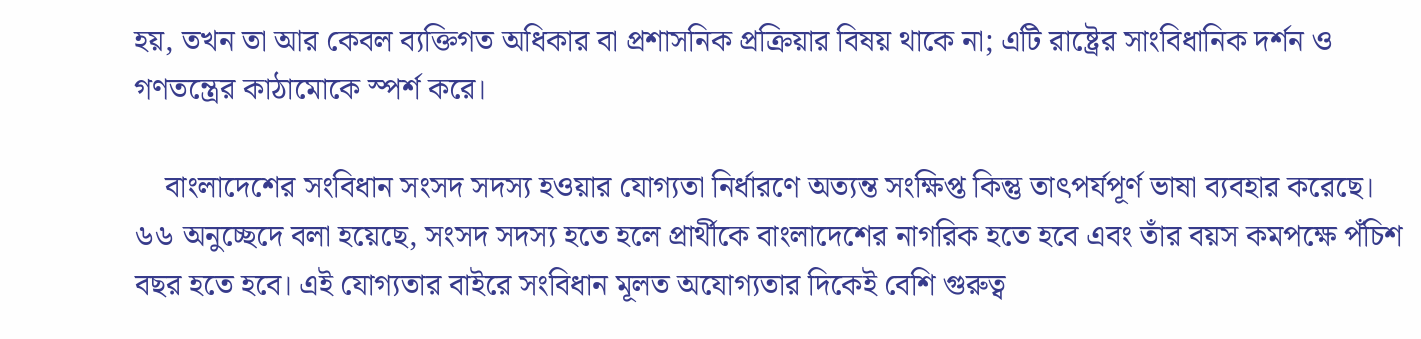হয়, তখন তা আর কেবল ব্যক্তিগত অধিকার বা প্রশাসনিক প্রক্রিয়ার বিষয় থাকে না; এটি রাষ্ট্রের সাংবিধানিক দর্শন ও গণতন্ত্রের কাঠামোকে স্পর্শ করে।

    বাংলাদেশের সংবিধান সংসদ সদস্য হওয়ার যোগ্যতা নির্ধারণে অত্যন্ত সংক্ষিপ্ত কিন্তু তাৎপর্যপূর্ণ ভাষা ব্যবহার করেছে। ৬৬ অনুচ্ছেদে বলা হয়েছে, সংসদ সদস্য হতে হলে প্রার্থীকে বাংলাদেশের নাগরিক হতে হবে এবং তাঁর বয়স কমপক্ষে পঁচিশ বছর হতে হবে। এই যোগ্যতার বাইরে সংবিধান মূলত অযোগ্যতার দিকেই বেশি গুরুত্ব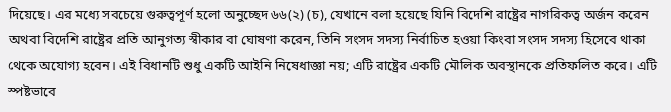দিয়েছে। এর মধ্যে সবচেয়ে গুরুত্বপূর্ণ হলো অনুচ্ছেদ ৬৬(২) (চ), যেখানে বলা হয়েছে যিনি বিদেশি রাষ্ট্রের নাগরিকত্ব অর্জন করেন অথবা বিদেশি রাষ্ট্রের প্রতি আনুগত্য স্বীকার বা ঘোষণা করেন, তিনি সংসদ সদস্য নির্বাচিত হওয়া কিংবা সংসদ সদস্য হিসেবে থাকা থেকে অযোগ্য হবেন। এই বিধানটি শুধু একটি আইনি নিষেধাজ্ঞা নয়; এটি রাষ্ট্রের একটি মৌলিক অবস্থানকে প্রতিফলিত করে। এটি স্পষ্টভাবে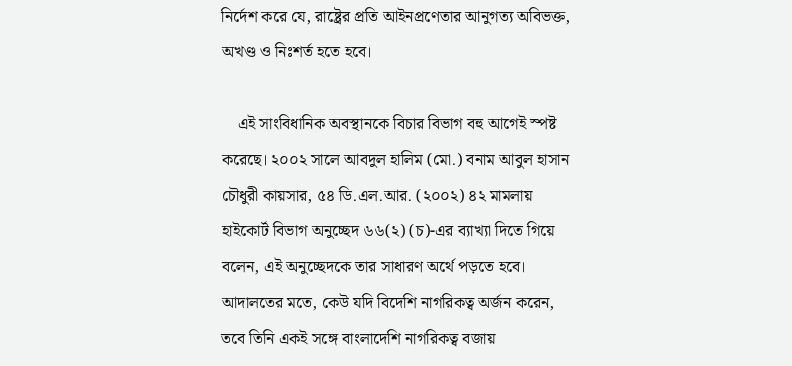নির্দেশ করে যে, রাষ্ট্রের প্রতি আইনপ্রণেতার আনুগত্য অবিভক্ত, অখণ্ড ও নিঃশর্ত হতে হবে।

    এই সাংবিধানিক অবস্থানকে বিচার বিভাগ বহু আগেই স্পষ্ট করেছে। ২০০২ সালে আবদুল হালিম (মো.) বনাম আবুল হাসান চৌধুরী কায়সার, ৫৪ ডি.এল.আর. (২০০২) ৪২ মামলায় হাইকোর্ট বিভাগ অনুচ্ছেদ ৬৬(২) (চ)-এর ব্যাখ্যা দিতে গিয়ে বলেন, এই অনুচ্ছেদকে তার সাধারণ অর্থে পড়তে হবে। আদালতের মতে, কেউ যদি বিদেশি নাগরিকত্ব অর্জন করেন, তবে তিনি একই সঙ্গে বাংলাদেশি নাগরিকত্ব বজায়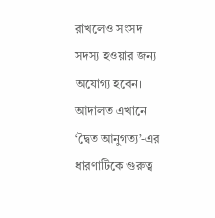রাখলেও সংসদ সদস্য হওয়ার জন্য অযোগ্য হবেন। আদালত এখানে ‘দ্বৈত আনুগত্য’-এর ধারণাটিকে গুরুত্ব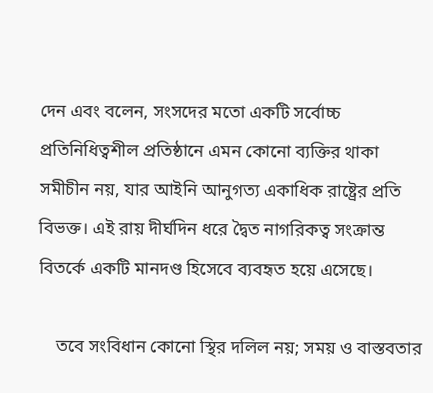দেন এবং বলেন, সংসদের মতো একটি সর্বোচ্চ প্রতিনিধিত্বশীল প্রতিষ্ঠানে এমন কোনো ব্যক্তির থাকা সমীচীন নয়, যার আইনি আনুগত্য একাধিক রাষ্ট্রের প্রতি বিভক্ত। এই রায় দীর্ঘদিন ধরে দ্বৈত নাগরিকত্ব সংক্রান্ত বিতর্কে একটি মানদণ্ড হিসেবে ব্যবহৃত হয়ে এসেছে।

    তবে সংবিধান কোনো স্থির দলিল নয়; সময় ও বাস্তবতার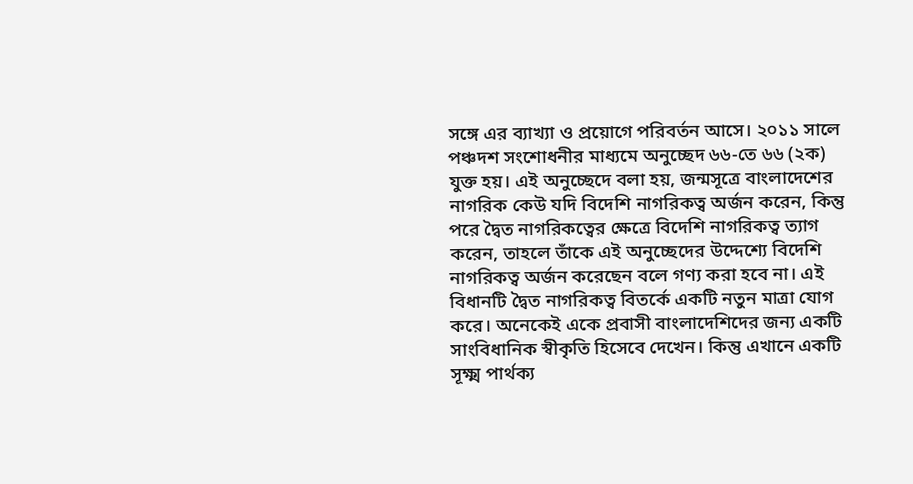সঙ্গে এর ব্যাখ্যা ও প্রয়োগে পরিবর্তন আসে। ২০১১ সালে পঞ্চদশ সংশোধনীর মাধ্যমে অনুচ্ছেদ ৬৬-তে ৬৬ (২ক) যুক্ত হয়। এই অনুচ্ছেদে বলা হয়, জন্মসূত্রে বাংলাদেশের নাগরিক কেউ যদি বিদেশি নাগরিকত্ব অর্জন করেন, কিন্তু পরে দ্বৈত নাগরিকত্বের ক্ষেত্রে বিদেশি নাগরিকত্ব ত্যাগ করেন, তাহলে তাঁকে এই অনুচ্ছেদের উদ্দেশ্যে বিদেশি নাগরিকত্ব অর্জন করেছেন বলে গণ্য করা হবে না। এই বিধানটি দ্বৈত নাগরিকত্ব বিতর্কে একটি নতুন মাত্রা যোগ করে। অনেকেই একে প্রবাসী বাংলাদেশিদের জন্য একটি সাংবিধানিক স্বীকৃতি হিসেবে দেখেন। কিন্তু এখানে একটি সূক্ষ্ম পার্থক্য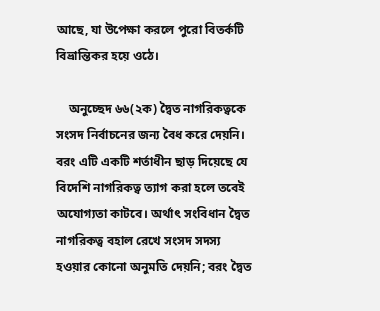আছে, যা উপেক্ষা করলে পুরো বিতর্কটি বিভ্রান্তিকর হয়ে ওঠে।

    অনুচ্ছেদ ৬৬(২ক) দ্বৈত নাগরিকত্বকে সংসদ নির্বাচনের জন্য বৈধ করে দেয়নি। বরং এটি একটি শর্তাধীন ছাড় দিয়েছে যে বিদেশি নাগরিকত্ব ত্যাগ করা হলে তবেই অযোগ্যতা কাটবে। অর্থাৎ সংবিধান দ্বৈত নাগরিকত্ব বহাল রেখে সংসদ সদস্য হওয়ার কোনো অনুমতি দেয়নি; বরং দ্বৈত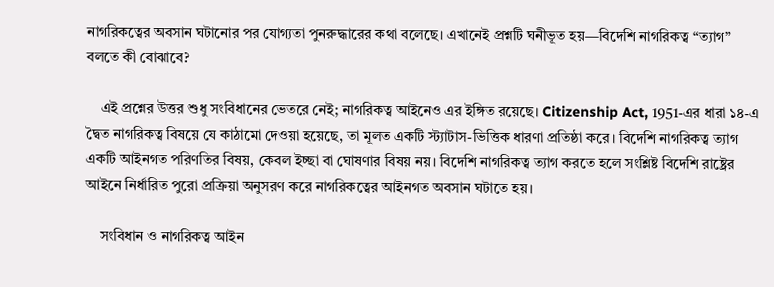নাগরিকত্বের অবসান ঘটানোর পর যোগ্যতা পুনরুদ্ধারের কথা বলেছে। এখানেই প্রশ্নটি ঘনীভূত হয়—বিদেশি নাগরিকত্ব “ত্যাগ” বলতে কী বোঝাবে?

    এই প্রশ্নের উত্তর শুধু সংবিধানের ভেতরে নেই; নাগরিকত্ব আইনেও এর ইঙ্গিত রয়েছে। Citizenship Act, 1951-এর ধারা ১৪-এ দ্বৈত নাগরিকত্ব বিষয়ে যে কাঠামো দেওয়া হয়েছে, তা মূলত একটি স্ট্যাটাস-ভিত্তিক ধারণা প্রতিষ্ঠা করে। বিদেশি নাগরিকত্ব ত্যাগ একটি আইনগত পরিণতির বিষয়, কেবল ইচ্ছা বা ঘোষণার বিষয় নয়। বিদেশি নাগরিকত্ব ত্যাগ করতে হলে সংশ্লিষ্ট বিদেশি রাষ্ট্রের আইনে নির্ধারিত পুরো প্রক্রিয়া অনুসরণ করে নাগরিকত্বের আইনগত অবসান ঘটাতে হয়।

    সংবিধান ও নাগরিকত্ব আইন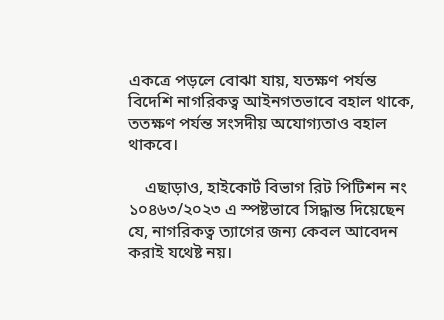একত্রে পড়লে বোঝা যায়, যতক্ষণ পর্যন্ত বিদেশি নাগরিকত্ব আইনগতভাবে বহাল থাকে, ততক্ষণ পর্যন্ত সংসদীয় অযোগ্যতাও বহাল থাকবে।

    এছাড়াও, হাইকোর্ট বিভাগ রিট পিটিশন নং ১০৪৬৩/২০২৩ এ স্পষ্টভাবে সিদ্ধান্ত দিয়েছেন যে, নাগরিকত্ব ত্যাগের জন্য কেবল আবেদন করাই যথেষ্ট নয়।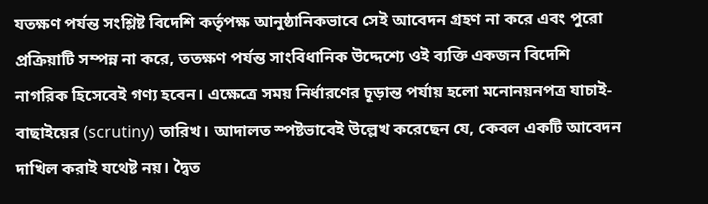যতক্ষণ পর্যন্ত সংশ্লিষ্ট বিদেশি কর্তৃপক্ষ আনুষ্ঠানিকভাবে সেই আবেদন গ্রহণ না করে এবং পুরো প্রক্রিয়াটি সম্পন্ন না করে, ততক্ষণ পর্যন্ত সাংবিধানিক উদ্দেশ্যে ওই ব্যক্তি একজন বিদেশি নাগরিক হিসেবেই গণ্য হবেন। এক্ষেত্রে সময় নির্ধারণের চূড়ান্ত পর্যায় হলো মনোনয়নপত্র যাচাই-বাছাইয়ের (scrutiny) তারিখ। আদালত স্পষ্টভাবেই উল্লেখ করেছেন যে, কেবল একটি আবেদন দাখিল করাই যথেষ্ট নয়। দ্বৈত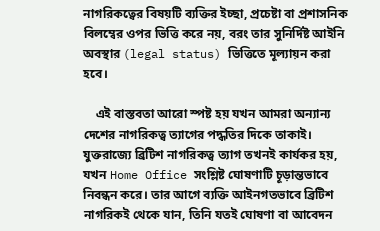নাগরিকত্বের বিষয়টি ব্যক্তির ইচ্ছা, প্রচেষ্টা বা প্রশাসনিক বিলম্বের ওপর ভিত্তি করে নয়, বরং তার সুনির্দিষ্ট আইনি অবস্থার (legal status) ভিত্তিতে মূল্যায়ন করা হবে।

    এই বাস্তবতা আরো স্পষ্ট হয় যখন আমরা অন্যান্য দেশের নাগরিকত্ব ত্যাগের পদ্ধতির দিকে তাকাই। যুক্তরাজ্যে ব্রিটিশ নাগরিকত্ব ত্যাগ তখনই কার্যকর হয়, যখন Home Office সংশ্লিষ্ট ঘোষণাটি চূড়ান্তভাবে নিবন্ধন করে। তার আগে ব্যক্তি আইনগতভাবে ব্রিটিশ নাগরিকই থেকে যান, তিনি যতই ঘোষণা বা আবেদন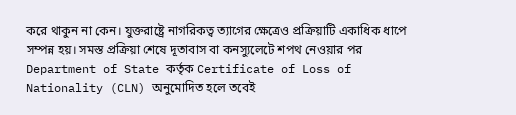করে থাকুন না কেন। যুক্তরাষ্ট্রে নাগরিকত্ব ত্যাগের ক্ষেত্রেও প্রক্রিয়াটি একাধিক ধাপে সম্পন্ন হয়। সমস্ত প্রক্রিয়া শেষে দূতাবাস বা কনস্যুলেটে শপথ নেওয়ার পর Department of State কর্তৃক Certificate of Loss of Nationality (CLN) অনুমোদিত হলে তবেই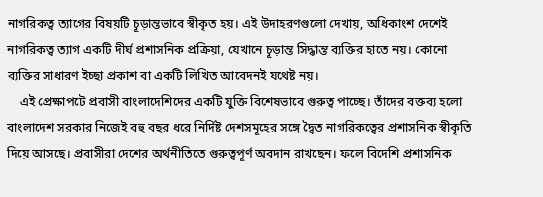নাগরিকত্ব ত্যাগের বিষয়টি চূড়ান্তভাবে স্বীকৃত হয়। এই উদাহরণগুলো দেখায়, অধিকাংশ দেশেই নাগরিকত্ব ত্যাগ একটি দীর্ঘ প্রশাসনিক প্রক্রিয়া, যেখানে চূড়ান্ত সিদ্ধান্ত ব্যক্তির হাতে নয়। কোনো ব্যক্তির সাধারণ ইচ্ছা প্রকাশ বা একটি লিখিত আবেদনই যথেষ্ট নয়।
    এই প্রেক্ষাপটে প্রবাসী বাংলাদেশিদের একটি যুক্তি বিশেষভাবে গুরুত্ব পাচ্ছে। তাঁদের বক্তব্য হলো বাংলাদেশ সরকার নিজেই বহু বছর ধরে নির্দিষ্ট দেশসমূহের সঙ্গে দ্বৈত নাগরিকত্বের প্রশাসনিক স্বীকৃতি দিয়ে আসছে। প্রবাসীরা দেশের অর্থনীতিতে গুরুত্বপূর্ণ অবদান রাখছেন। ফলে বিদেশি প্রশাসনিক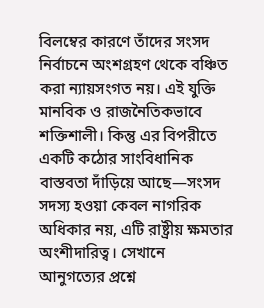বিলম্বের কারণে তাঁদের সংসদ নির্বাচনে অংশগ্রহণ থেকে বঞ্চিত করা ন্যায়সংগত নয়। এই যুক্তি মানবিক ও রাজনৈতিকভাবে শক্তিশালী। কিন্তু এর বিপরীতে একটি কঠোর সাংবিধানিক বাস্তবতা দাঁড়িয়ে আছে—সংসদ সদস্য হওয়া কেবল নাগরিক অধিকার নয়, এটি রাষ্ট্রীয় ক্ষমতার অংশীদারিত্ব। সেখানে আনুগত্যের প্রশ্নে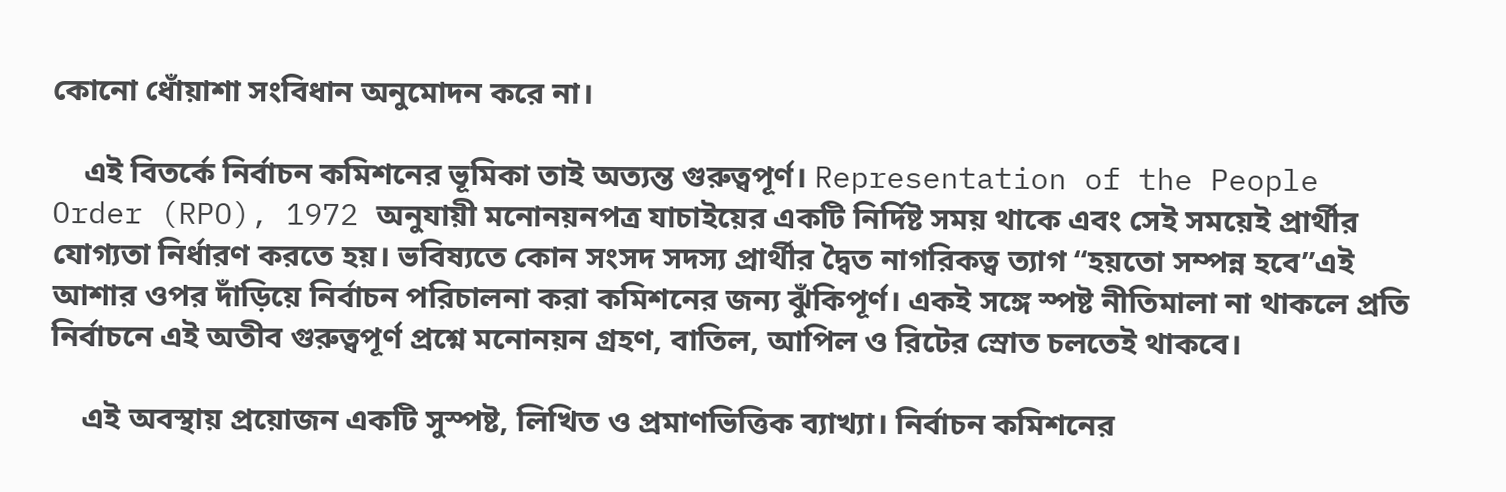কোনো ধোঁয়াশা সংবিধান অনুমোদন করে না।

    এই বিতর্কে নির্বাচন কমিশনের ভূমিকা তাই অত্যন্ত গুরুত্বপূর্ণ। Representation of the People Order (RPO), 1972 অনুযায়ী মনোনয়নপত্র যাচাইয়ের একটি নির্দিষ্ট সময় থাকে এবং সেই সময়েই প্রার্থীর যোগ্যতা নির্ধারণ করতে হয়। ভবিষ্যতে কোন সংসদ সদস্য প্রার্থীর দ্বৈত নাগরিকত্ব ত্যাগ “হয়তো সম্পন্ন হবে”এই আশার ওপর দাঁড়িয়ে নির্বাচন পরিচালনা করা কমিশনের জন্য ঝুঁকিপূর্ণ। একই সঙ্গে স্পষ্ট নীতিমালা না থাকলে প্রতি নির্বাচনে এই অতীব গুরুত্বপূর্ণ প্রশ্নে মনোনয়ন গ্রহণ, বাতিল, আপিল ও রিটের স্রোত চলতেই থাকবে।

    এই অবস্থায় প্রয়োজন একটি সুস্পষ্ট, লিখিত ও প্রমাণভিত্তিক ব্যাখ্যা। নির্বাচন কমিশনের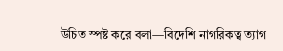উচিত স্পষ্ট করে বলা—বিদেশি নাগরিকত্ব ত্যাগ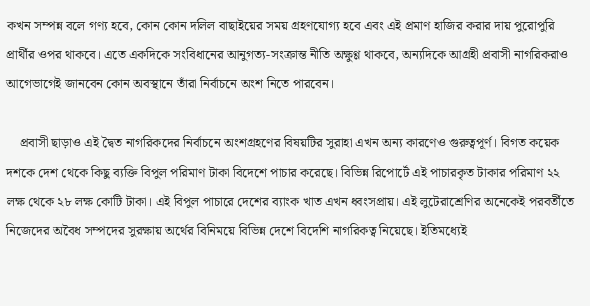কখন সম্পন্ন বলে গণ্য হবে, কোন কোন দলিল বাছাইয়ের সময় গ্রহণযোগ্য হবে এবং এই প্রমাণ হাজির করার দায় পুরোপুরি প্রার্থীর ওপর থাকবে। এতে একদিকে সংবিধানের আনুগত্য-সংক্রান্ত নীতি অক্ষুণ্ণ থাকবে, অন্যদিকে আগ্রহী প্রবাসী নাগরিকরাও আগেভাগেই জানবেন কোন অবস্থানে তাঁরা নির্বাচনে অংশ নিতে পারবেন।

    প্রবাসী ছাড়াও এই দ্বৈত নাগরিকদের নির্বাচনে অংশগ্রহণের বিষয়টির সুরাহা এখন অন্য কারণেও গুরুত্বপূর্ণ। বিগত কয়েক দশকে দেশ থেকে কিছু ব্যক্তি বিপুল পরিমাণ টাকা বিদেশে পাচার করেছে। বিভিন্ন রিপোর্টে এই পাচারকৃত টাকার পরিমাণ ২২ লক্ষ থেকে ২৮ লক্ষ কোটি টাকা। এই বিপুল পাচারে দেশের ব্যাংক খাত এখন ধ্বংসপ্রায়। এই লুটেরাশ্রেণির অনেকেই পরবর্তীতে নিজেদের অবৈধ সম্পদের সুরক্ষায় অর্থের বিনিময়ে বিভিন্ন দেশে বিদেশি নাগরিকত্ব নিয়েছে। ইতিমধ্যেই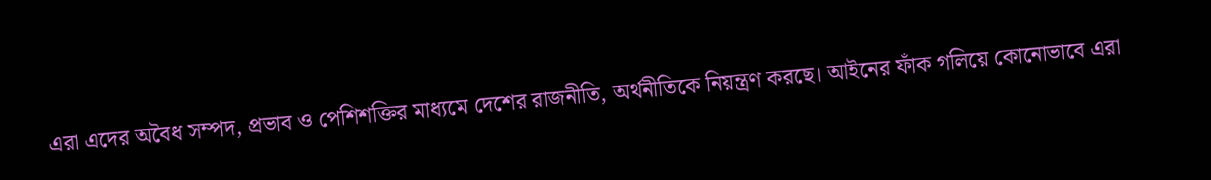এরা এদের অবৈধ সম্পদ, প্রভাব ও পেশিশক্তির মাধ্যমে দেশের রাজনীতি, অর্থনীতিকে নিয়ন্ত্রণ করছে। আইনের ফাঁক গলিয়ে কোনোভাবে এরা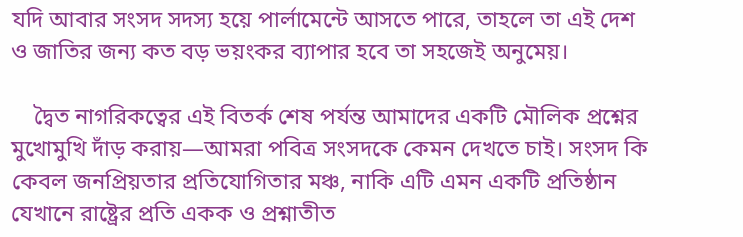যদি আবার সংসদ সদস্য হয়ে পার্লামেন্টে আসতে পারে, তাহলে তা এই দেশ ও জাতির জন্য কত বড় ভয়ংকর ব্যাপার হবে তা সহজেই অনুমেয়।

    দ্বৈত নাগরিকত্বের এই বিতর্ক শেষ পর্যন্ত আমাদের একটি মৌলিক প্রশ্নের মুখোমুখি দাঁড় করায়—আমরা পবিত্র সংসদকে কেমন দেখতে চাই। সংসদ কি কেবল জনপ্রিয়তার প্রতিযোগিতার মঞ্চ, নাকি এটি এমন একটি প্রতিষ্ঠান যেখানে রাষ্ট্রের প্রতি একক ও প্রশ্নাতীত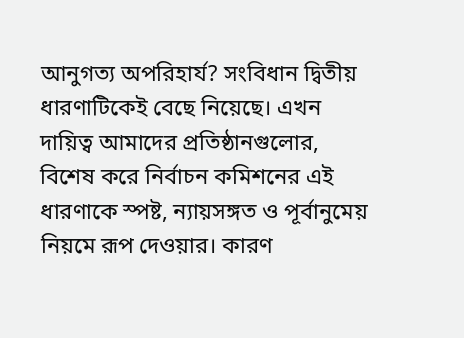আনুগত্য অপরিহার্য? সংবিধান দ্বিতীয় ধারণাটিকেই বেছে নিয়েছে। এখন দায়িত্ব আমাদের প্রতিষ্ঠানগুলোর, বিশেষ করে নির্বাচন কমিশনের এই ধারণাকে স্পষ্ট, ন্যায়সঙ্গত ও পূর্বানুমেয় নিয়মে রূপ দেওয়ার। কারণ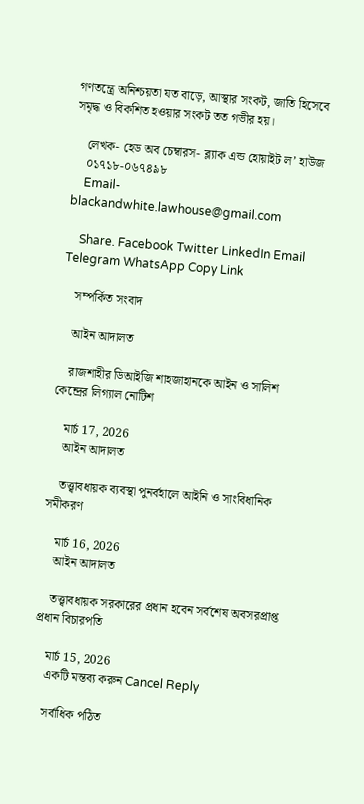গণতন্ত্রে অনিশ্চয়তা যত বাড়ে, আস্থার সংকট, জাতি হিসেবে সমৃদ্ধ ও বিকশিত হওয়ার সংকট তত গভীর হয়।

    লেখক- হেড অব চেম্বারস- ব্ল্যাক এন্ড হোয়াইট ল’ হাউজ
    ০১৭১৮-০৬৭৪৯৮
    Email- blackandwhite.lawhouse@gmail.com

    Share. Facebook Twitter LinkedIn Email Telegram WhatsApp Copy Link

    সম্পর্কিত সংবাদ

    আইন আদালত

    রাজশাহীর ডিআইজি শাহজাহানকে আইন ও সালিশ কেন্দ্রের লিগ্যাল নোটিশ

    মার্চ 17, 2026
    আইন আদালত

    তত্ত্বাবধায়ক ব্যবস্থা পুনর্বহালে আইনি ও সাংবিধানিক সমীকরণ

    মার্চ 16, 2026
    আইন আদালত

    তত্ত্বাবধায়ক সরকারের প্রধান হবেন সর্বশেষ অবসরপ্রাপ্ত প্রধান বিচারপতি

    মার্চ 15, 2026
    একটি মন্তব্য করুন Cancel Reply

    সর্বাধিক পঠিত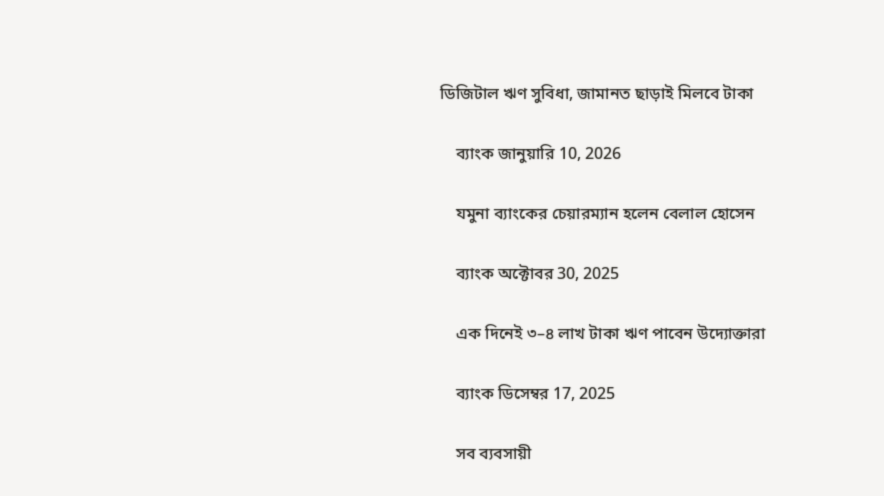ডিজিটাল ঋণ সুবিধা, জামানত ছাড়াই মিলবে টাকা

    ব্যাংক জানুয়ারি 10, 2026

    যমুনা ব্যাংকের চেয়ারম্যান হলেন বেলাল হোসেন

    ব্যাংক অক্টোবর 30, 2025

    এক দিনেই ৩–৪ লাখ টাকা ঋণ পাবেন উদ্যোক্তারা

    ব্যাংক ডিসেম্বর 17, 2025

    সব ব্যবসায়ী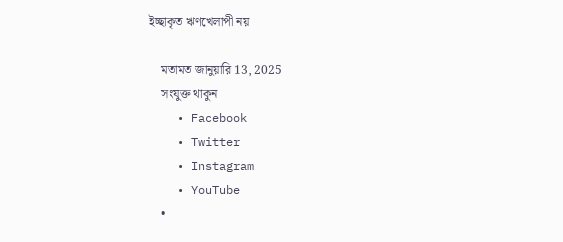ইচ্ছাকৃত ঋণখেলাপী নয়

    মতামত জানুয়ারি 13, 2025
    সংযুক্ত থাকুন
    • Facebook
    • Twitter
    • Instagram
    • YouTube
    •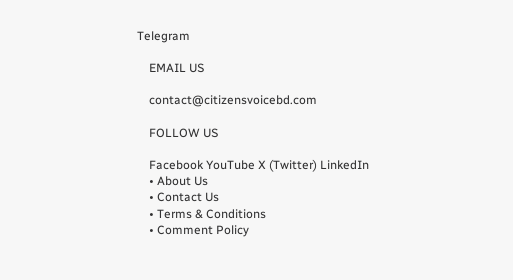Telegram

    EMAIL US

    contact@citizensvoicebd.com

    FOLLOW US

    Facebook YouTube X (Twitter) LinkedIn
    • About Us
    • Contact Us
    • Terms & Conditions
    • Comment Policy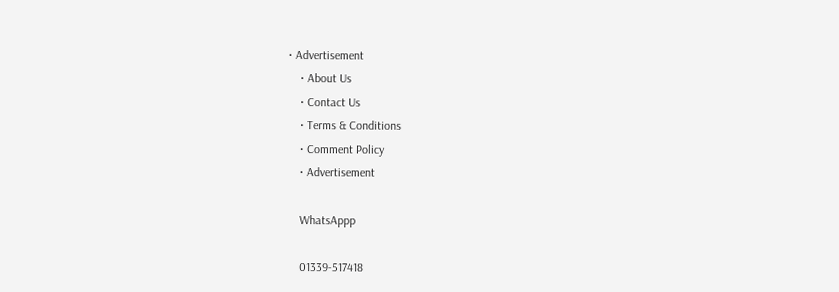• Advertisement
    • About Us
    • Contact Us
    • Terms & Conditions
    • Comment Policy
    • Advertisement

    WhatsAppp

    01339-517418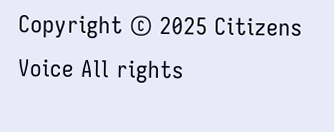Copyright © 2025 Citizens Voice All rights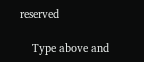reserved

    Type above and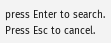press Enter to search. Press Esc to cancel.